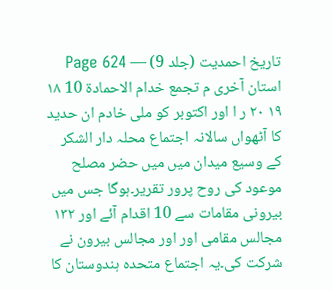تاریخ احمدیت (جلد 9) — Page 624
استان آخری م تجمع خدام الاحمادة 10 ۱۸ ۱۹ ۲۰ ر ا اور اکتوبر کو ملی خادم ان حدید کا آٹھواں سالانہ اجتماع محلہ دار الشکر کے وسیع میدان میں میں حضر مصلح موعود کی روح پرور تقریر۔ہوگا جس میں بیرونی مقامات سے 10 اقدام آئے اور ۱۳۲ مجالس مقامی اور اور مجالس بیرون نے شرکت کی۔یہ اجتماع متحدہ ہندوستان کا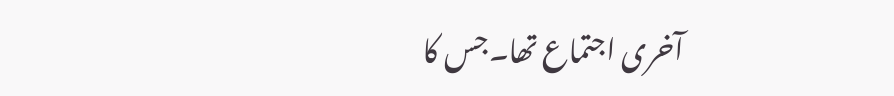آخری اجتماع تھا۔جس کا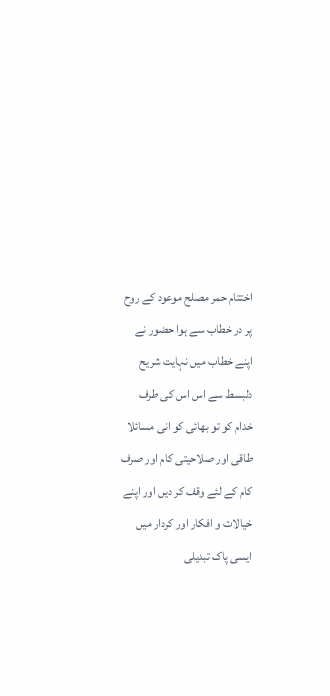اختتام حمر مصلح موعود کے روح پر در خطاب سے ہوا حضور نے اپنے خطاب میں نہایت شریح دلبسط سے اس اس کی طرف خدام کو تو بھائی کو انی مسائلا طاقی اور صلاحیتی کام اور صرف کام کے لئے وقف کر دیں اور اپنے خیالات و افکار اور کردار میں ایسی پاک تبدیلی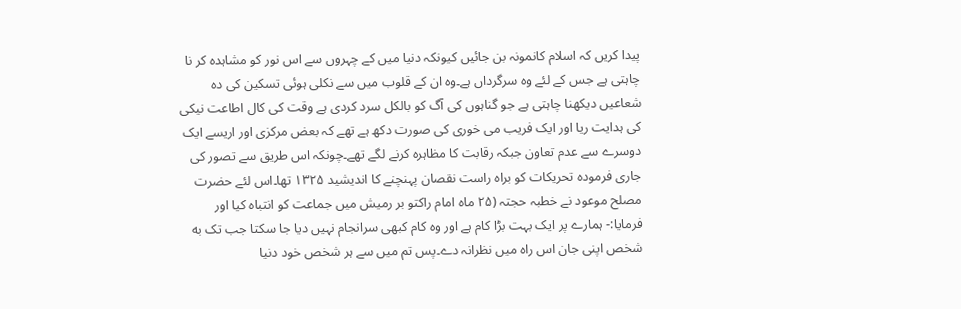پیدا کریں کہ اسلام کانمونہ بن جائیں کیونکہ دنیا میں کے چہروں سے اس نور کو مشاہدہ کر نا چاہتی ہے جس کے لئے وہ سرگرداں ہے۔وہ ان کے قلوب میں سے نکلی ہوئی تسکین کی دہ شعاعیں دیکھنا چاہتی ہے جو گناہوں کی آگ کو بالکل سرد کردی ہے وقت کی کال اطاعت نیکی کی ہدایت ریا اور ایک فریب می خوری کی صورت دکھ ہے تھے کہ بعض مرکزی اور اریسے ایک دوسرے سے عدم تعاون جبکہ رقابت کا مظاہرہ کرنے لگے تھے۔چونکہ اس طریق سے تصور کی جاری فرمودہ تحریکات کو براہ راست نقصان پہنچنے کا اندیشید ۱۳۲۵ تھا۔اس لئے حضرت مصلح موعود نے خطبہ حجتہ (۲۵ ماه امام راکتو بر رمیش میں جماعت کو انتباہ کیا اور فرمایا:- ہمارے پر ایک بہت بڑا کام ہے اور وہ کام کبھی سرانجام نہیں دیا جا سکتا جب تک به شخص اپنی جان اس راہ میں نظرانہ دے۔پس تم میں سے ہر شخص خود دنیا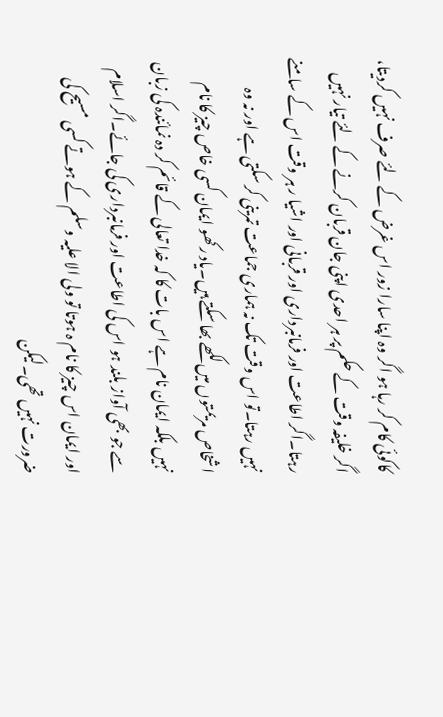کاکوئی کام کر رہا ہو اگر وہ اپنا سارا زور اس غرض کے لئے صرف نہیں کردیتا، اگر خلیفہ وقت کے حکم پر ہر احدی اپنی جان قربان کرنے کے لئے تیار نہیں رہتا۔اگر اطاعت اور فرمانبرداری اور قربانی اور اشیا ر ہر وقت اس کے سامنے نہیں رہتا۔تو اس وقت تک نہ ہماری جماعت تمرینی کر سکتی ہے اور نہ وہ اشخاص مریمتوں میں لکھے بھا سکتے ہیں۔یاد رکھو ایمان کسی خاص چیز کا نام نہیں بلکہ ایمان نام ہے اس بات کا کہ خدا تعالی کے قائم کر دہ نمائندہ کی زبان سے جو بھی آواز بلند ہو اس کی اطاعت اور فرمانبرداری کی جائے۔اگر اسلام اور ایمان اس چیز کا نام ہ ہوتا تو ولی الا علیہ وسلم کے ہوتے کسی مسیح کی ضرورت نہیں تھی۔لیکن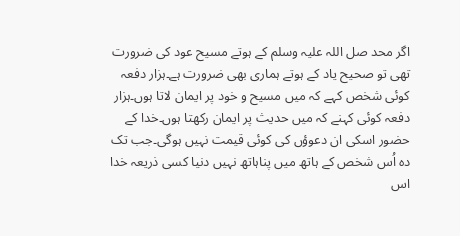اگر محد صل اللہ علیہ وسلم کے ہوتے مسیح عود کی ضرورت تھی تو صحیح یاد کے ہوتے ہماری بھی ضرورت ہے۔ہزار دفعہ کوئی شخص کہے کہ میں مسیح و خود پر ایمان لاتا ہوں۔ہزار دفعہ کوئی کہنے کہ میں حدیث پر ایمان رکھتا ہوں۔خدا کے حضور اسکی ان دعوؤں کی کوئی قیمت نہیں ہوگی۔جب تک دہ اُس شخص کے ہاتھ میں پناہاتھ نہیں دنیا کسی ذریعہ خدا اس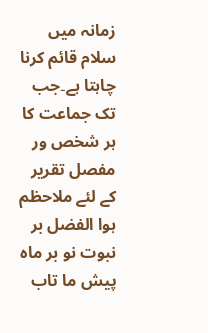زمانہ میں سلام قائم کرنا چاہتا ہے۔جب تک جماعت کا ہر شخص ور مفصل تقریر کے لئے ملاحظم ہوا الفضل بر نبوت نو بر ماه پیش ما تاب